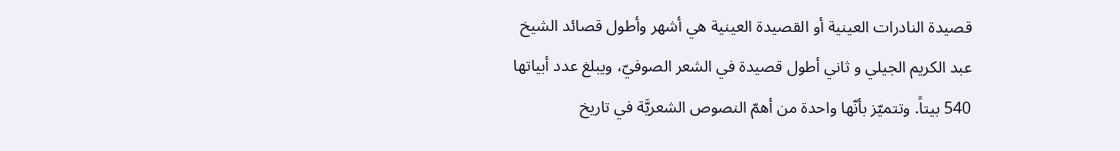قصيدة النادرات العينية أو القصيدة العينية هي أشهر وأطول قصائد الشيخ عبد الكريم الجيلي و ثاني أطول قصيدة في الشعر الصوفيّ، ويبلغ عدد أبياتها 540 بيتاً. وتتميّز بأنّها واحدة من أهمّ النصوص الشعريَّة في تاريخ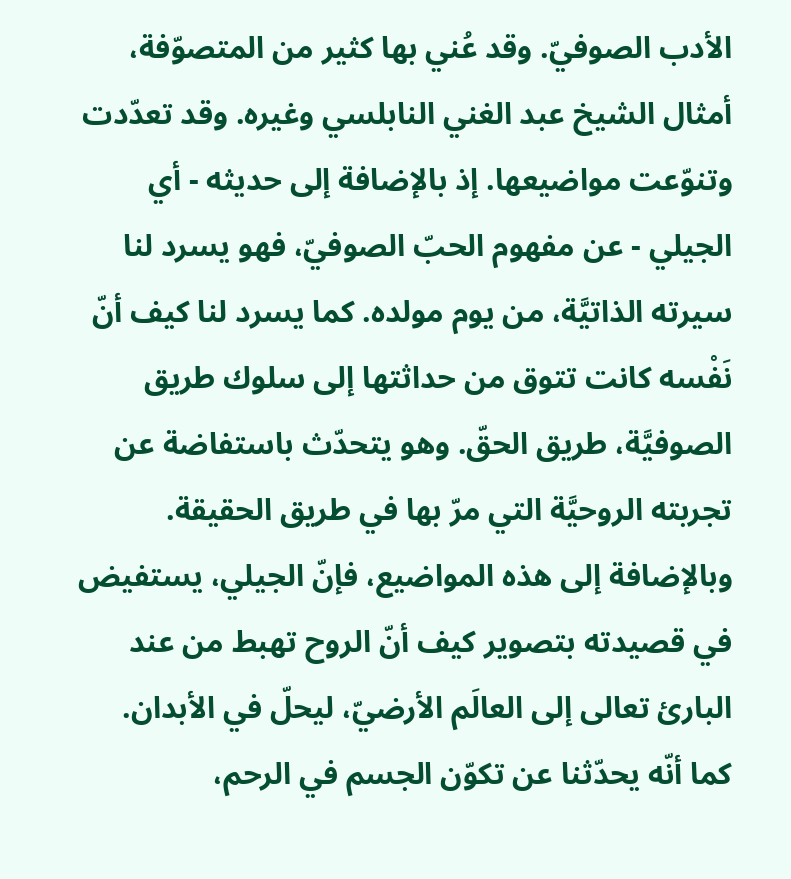الأدب الصوفيّ. وقد عُني بها كثير من المتصوّفة، أمثال الشيخ عبد الغني النابلسي وغيره. وقد تعدّدت وتنوّعت مواضيعها. إذ بالإضافة إلى حديثه - أي الجيلي - عن مفهوم الحبّ الصوفيّ، فهو يسرد لنا سيرته الذاتيَّة، من يوم مولده. كما يسرد لنا كيف أنّ نَفْسه كانت تتوق من حداثتها إلى سلوك طريق الصوفيَّة، طريق الحقّ. وهو يتحدّث باستفاضة عن تجربته الروحيَّة التي مرّ بها في طريق الحقيقة. وبالإضافة إلى هذه المواضيع، فإنّ الجيلي، يستفيض في قصيدته بتصوير كيف أنّ الروح تهبط من عند البارئ تعالى إلى العالَم الأرضيّ، ليحلّ في الأبدان. كما أنّه يحدّثنا عن تكوّن الجسم في الرحم،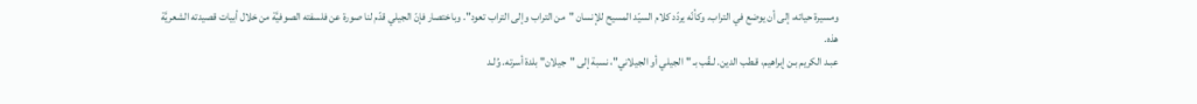ومسيرة حياته، إلى أن يوضع في التراب. وكأنّه يردّد كلام السيّد المسيح للإنسان "من التراب وإلى التراب تعود". وباختصار فإنّ الجيلي قدّم لنا صورة عن فلسفته الصوفيَّة من خلال أبيات قصيدته الشعريَّة هذه.
عبـد الكريم بـن إبراهيم، قـطب الدين. لـقّب بـ "الجيلي أو الجيلاني"، نسبة إلى "جيلان" بلدة أسرته. وُلـد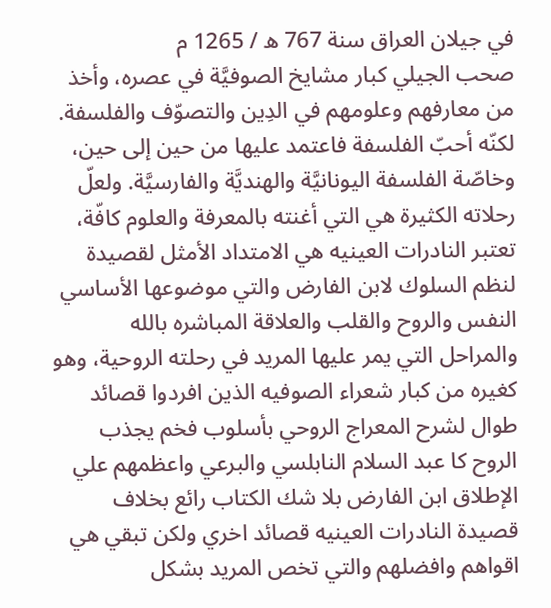في جيلان العراق سنة 767 ه / 1265 م
صحب الجيلي كبار مشايخ الصوفيَّة في عصره، وأخذ من معارفهم وعلومهم في الدِين والتصوّف والفلسفة. لكنّه أحبّ الفلسفة فاعتمد عليها من حين إلى حين، وخاصّة الفلسفة اليونانيَّة والهنديَّة والفارسيَّة. ولعلّ رحلاته الكثيرة هي التي أغنته بالمعرفة والعلوم كافّة،
تعتبر النادرات العينيه هي الامتداد الأمثل لقصيدة لنظم السلوك لابن الفارض والتي موضوعها الأساسي النفس والروح والقلب والعلاقة المباشره بالله والمراحل التي يمر عليها المريد في رحلته الروحية، وهو كغيره من كبار شعراء الصوفيه الذين افردوا قصائد طوال لشرح المعراج الروحي بأسلوب فخم يجذب الروح كا عبد السلام النابلسي والبرعي واعظمهم علي الإطلاق ابن الفارض بلا شك الكتاب رائع بخلاف قصيدة النادرات العينيه قصائد اخري ولكن تبقي هي اقواهم وافضلهم والتي تخص المريد بشكل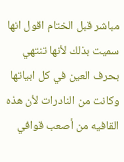مباشر قبل الختام اقول انها سميت بذلك لأنها تنتهي بحرف العين في كل ابياتها وكانت من النادرات لأن هذه القافيه من أصعب قوافي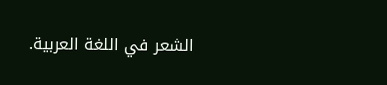الشعر في اللغة العربية.